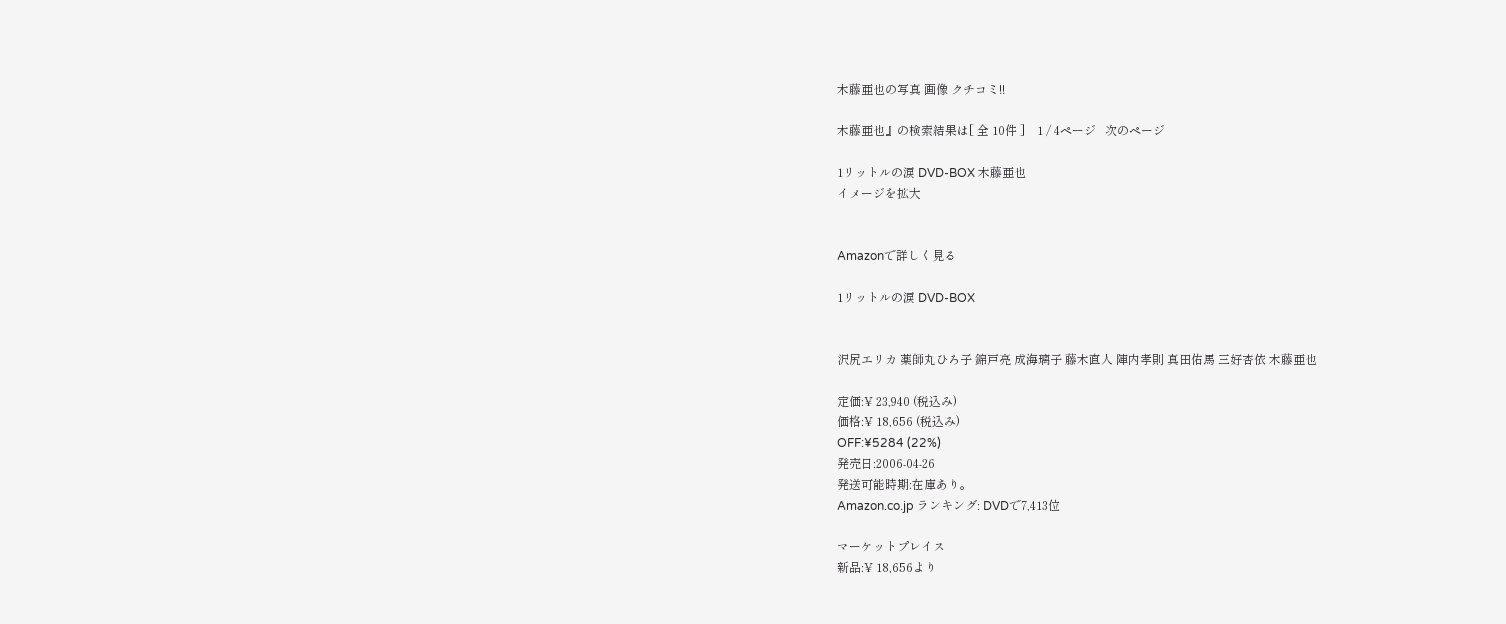木藤亜也の写真 画像 クチコミ!!

木藤亜也』の検索結果は[ 全 10件 ]    1 / 4ページ   次のページ

1リットルの涙 DVD-BOX 木藤亜也
イメージを拡大


Amazonで詳しく見る

1リットルの涙 DVD-BOX


沢尻エリカ 薬師丸ひろ子 錦戸亮 成海璃子 藤木直人 陣内孝則 真田佑馬 三好杏依 木藤亜也

定価:¥ 23,940 (税込み)
価格:¥ 18,656 (税込み)
OFF:¥5284 (22%)
発売日:2006-04-26
発送可能時期:在庫あり。
Amazon.co.jp ランキング: DVDで7,413位

マーケットプレイス
新品:¥ 18,656より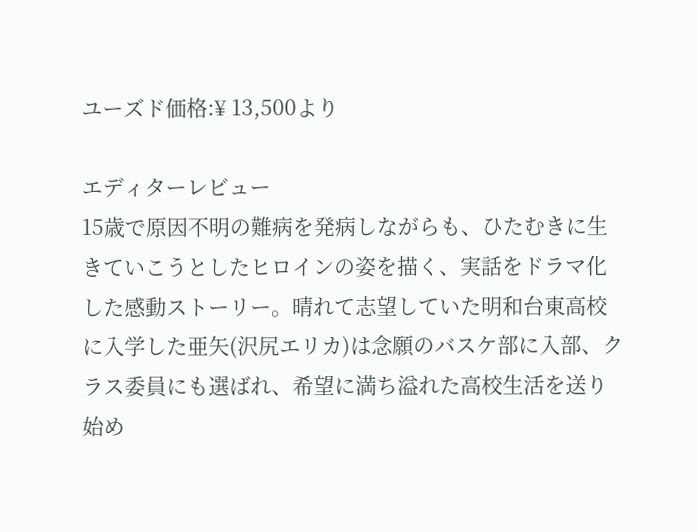ユーズド価格:¥ 13,500より

エディターレビュー
15歳で原因不明の難病を発病しながらも、ひたむきに生きていこうとしたヒロインの姿を描く、実話をドラマ化した感動ストーリー。晴れて志望していた明和台東高校に入学した亜矢(沢尻エリカ)は念願のバスケ部に入部、クラス委員にも選ばれ、希望に満ち溢れた高校生活を送り始め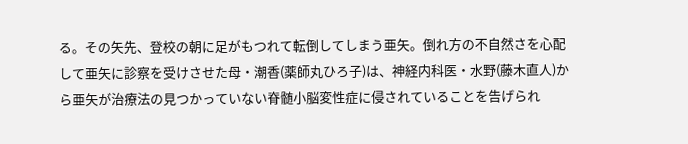る。その矢先、登校の朝に足がもつれて転倒してしまう亜矢。倒れ方の不自然さを心配して亜矢に診察を受けさせた母・潮香(薬師丸ひろ子)は、神経内科医・水野(藤木直人)から亜矢が治療法の見つかっていない脊髄小脳変性症に侵されていることを告げられ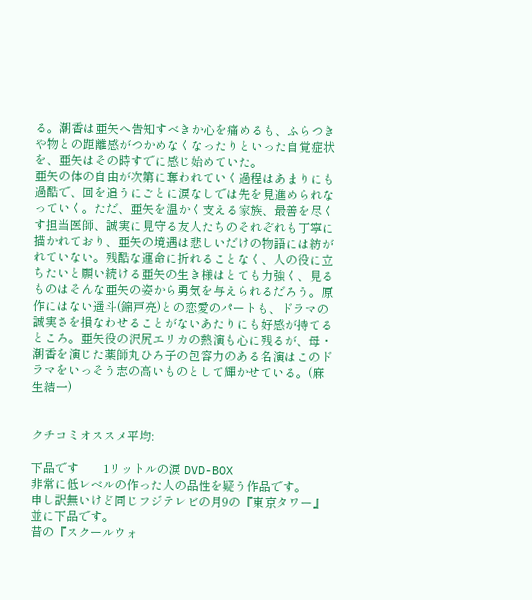る。潮香は亜矢へ告知すべきか心を痛めるも、ふらつきや物との距離感がつかめなくなったりといった自覚症状を、亜矢はその時すでに感じ始めていた。
亜矢の体の自由が次第に奪われていく過程はあまりにも過酷で、回を追うにごとに涙なしでは先を見進められなっていく。ただ、亜矢を温かく支える家族、最善を尽くす担当医師、誠実に見守る友人たちのそれぞれも丁寧に描かれており、亜矢の境遇は悲しいだけの物語には紡がれていない。残酷な運命に折れることなく、人の役に立ちたいと願い続ける亜矢の生き様はとても力強く、見るものはそんな亜矢の姿から勇気を与えられるだろう。原作にはない遥斗(錦戸亮)との恋愛のパートも、ドラマの誠実さを損なわせることがないあたりにも好感が持てるところ。亜矢役の沢尻エリカの熱演も心に残るが、母・潮香を演じた薬師丸ひろ子の包容力のある名演はこのドラマをいっそう志の高いものとして輝かせている。(麻生結一)


クチコミオススメ平均:

下品です        1リットルの涙 DVD-BOX
非常に低レベルの作った人の品性を疑う作品です。
申し訳無いけど同じフジテレビの月9の『東京タワー』並に下品です。
昔の『スクールウォ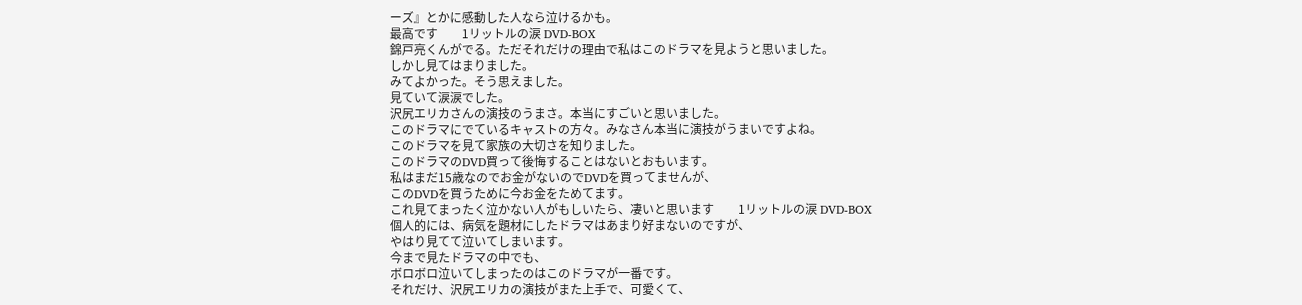ーズ』とかに感動した人なら泣けるかも。
最高です        1リットルの涙 DVD-BOX
錦戸亮くんがでる。ただそれだけの理由で私はこのドラマを見ようと思いました。
しかし見てはまりました。
みてよかった。そう思えました。
見ていて涙涙でした。
沢尻エリカさんの演技のうまさ。本当にすごいと思いました。
このドラマにでているキャストの方々。みなさん本当に演技がうまいですよね。
このドラマを見て家族の大切さを知りました。
このドラマのDVD買って後悔することはないとおもいます。
私はまだ15歳なのでお金がないのでDVDを買ってませんが、
このDVDを買うために今お金をためてます。
これ見てまったく泣かない人がもしいたら、凄いと思います        1リットルの涙 DVD-BOX
個人的には、病気を題材にしたドラマはあまり好まないのですが、
やはり見てて泣いてしまいます。
今まで見たドラマの中でも、
ボロボロ泣いてしまったのはこのドラマが一番です。
それだけ、沢尻エリカの演技がまた上手で、可愛くて、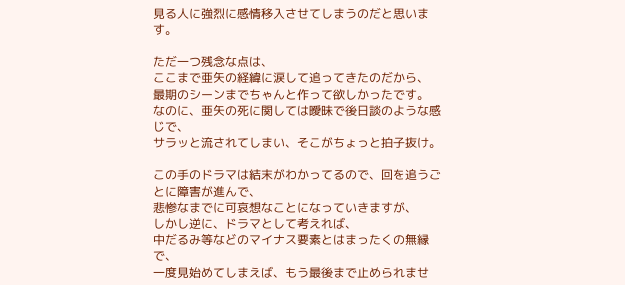見る人に強烈に感情移入させてしまうのだと思います。

ただ一つ残念な点は、
ここまで亜矢の経緯に涙して追ってきたのだから、
最期のシーンまでちゃんと作って欲しかったです。
なのに、亜矢の死に関しては曖昧で後日談のような感じで、
サラッと流されてしまい、そこがちょっと拍子抜け。

この手のドラマは結末がわかってるので、回を追うごとに障害が進んで、
悲惨なまでに可哀想なことになっていきますが、
しかし逆に、ドラマとして考えれば、
中だるみ等などのマイナス要素とはまったくの無縁で、
一度見始めてしまえば、もう最後まで止められませ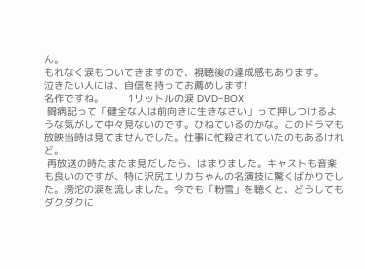ん。
もれなく涙もついてきますので、視聴後の達成感もあります。
泣きたい人には、自信を持ってお薦めします!
名作ですね。        1リットルの涙 DVD-BOX
 闘病記って「健全な人は前向きに生きなさい」って押しつけるような気がして中々見ないのです。ひねているのかな。このドラマも放映当時は見てませんでした。仕事に忙殺されていたのもあるけれど。
 再放送の時たまたま見だしたら、はまりました。キャストも音楽も良いのですが、特に沢尻エリカちゃんの名演技に驚くばかりでした。滂沱の涙を流しました。今でも「粉雪」を聴くと、どうしてもダクダクに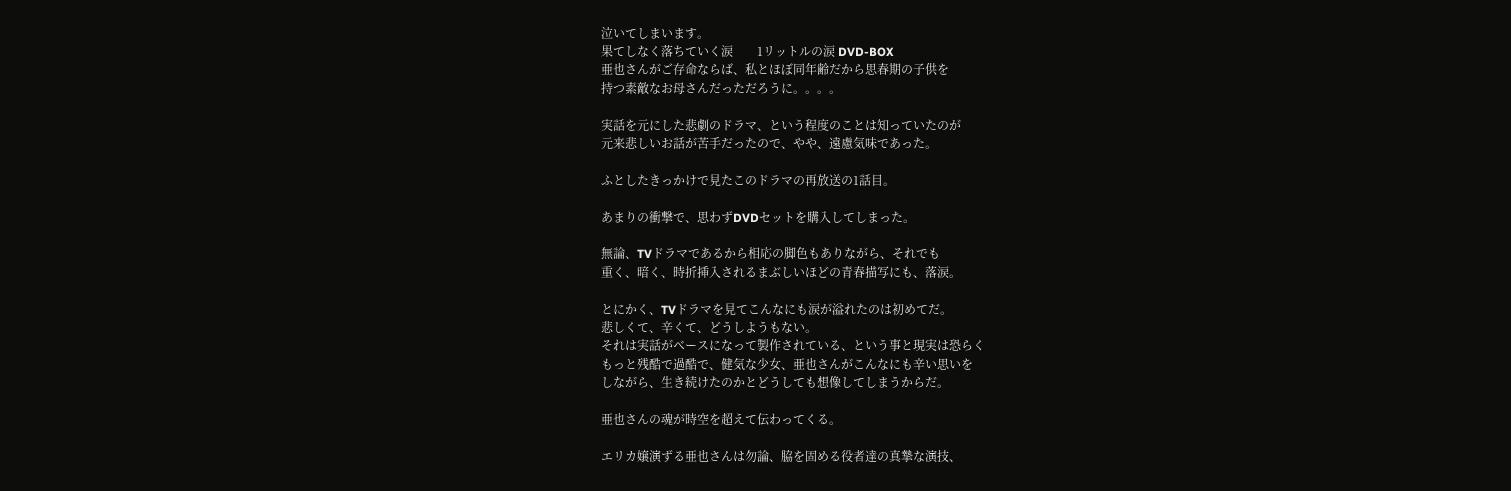泣いてしまいます。
果てしなく落ちていく涙        1リットルの涙 DVD-BOX
亜也さんがご存命ならば、私とほぼ同年齢だから思春期の子供を
持つ素敵なお母さんだっただろうに。。。。

実話を元にした悲劇のドラマ、という程度のことは知っていたのが
元来悲しいお話が苦手だったので、やや、遠慮気味であった。

ふとしたきっかけで見たこのドラマの再放送の1話目。

あまりの衝撃で、思わずDVDセットを購入してしまった。

無論、TVドラマであるから相応の脚色もありながら、それでも
重く、暗く、時折挿入されるまぶしいほどの青春描写にも、落涙。

とにかく、TVドラマを見てこんなにも涙が溢れたのは初めてだ。
悲しくて、辛くて、どうしようもない。
それは実話がベースになって製作されている、という事と現実は恐らく
もっと残酷で過酷で、健気な少女、亜也さんがこんなにも辛い思いを
しながら、生き続けたのかとどうしても想像してしまうからだ。

亜也さんの魂が時空を超えて伝わってくる。

エリカ嬢演ずる亜也さんは勿論、脇を固める役者達の真摯な演技、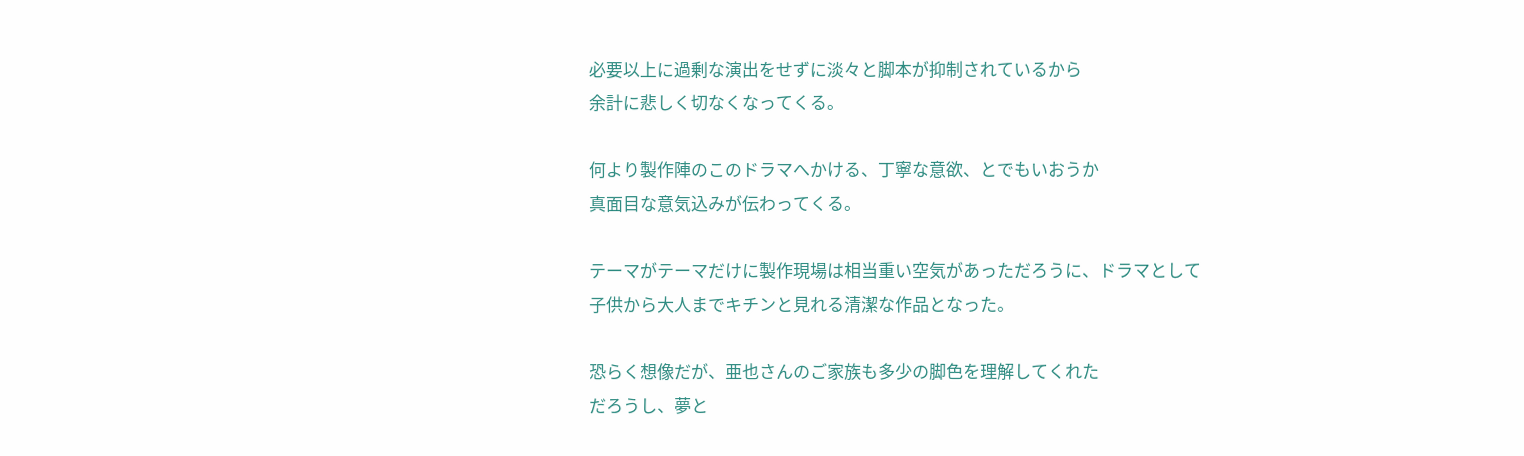必要以上に過剰な演出をせずに淡々と脚本が抑制されているから
余計に悲しく切なくなってくる。

何より製作陣のこのドラマへかける、丁寧な意欲、とでもいおうか
真面目な意気込みが伝わってくる。

テーマがテーマだけに製作現場は相当重い空気があっただろうに、ドラマとして
子供から大人までキチンと見れる清潔な作品となった。

恐らく想像だが、亜也さんのご家族も多少の脚色を理解してくれた
だろうし、夢と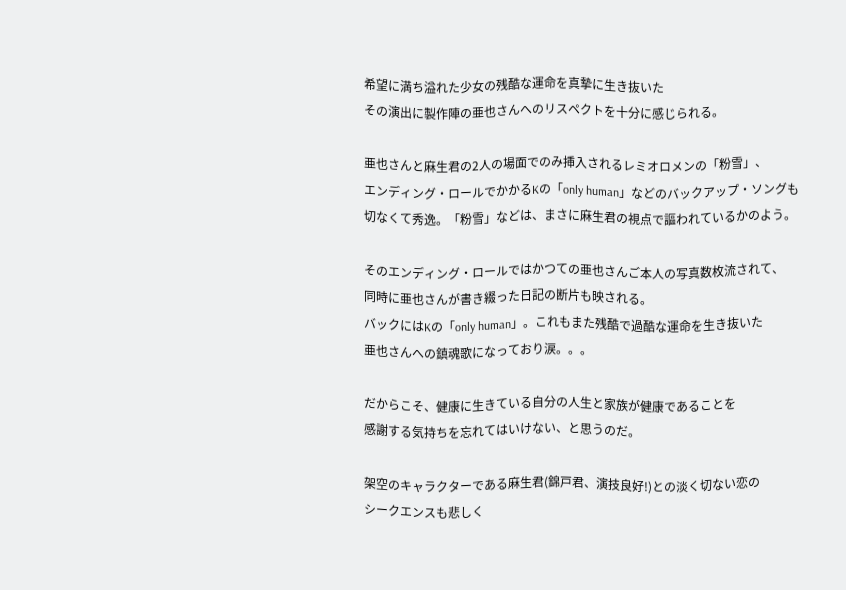希望に満ち溢れた少女の残酷な運命を真摯に生き抜いた
その演出に製作陣の亜也さんへのリスペクトを十分に感じられる。

亜也さんと麻生君の2人の場面でのみ挿入されるレミオロメンの「粉雪」、
エンディング・ロールでかかるKの「only human」などのバックアップ・ソングも
切なくて秀逸。「粉雪」などは、まさに麻生君の視点で謳われているかのよう。

そのエンディング・ロールではかつての亜也さんご本人の写真数枚流されて、
同時に亜也さんが書き綴った日記の断片も映される。
バックにはKの「only human」。これもまた残酷で過酷な運命を生き抜いた
亜也さんへの鎮魂歌になっており涙。。。

だからこそ、健康に生きている自分の人生と家族が健康であることを
感謝する気持ちを忘れてはいけない、と思うのだ。

架空のキャラクターである麻生君(錦戸君、演技良好!)との淡く切ない恋の
シークエンスも悲しく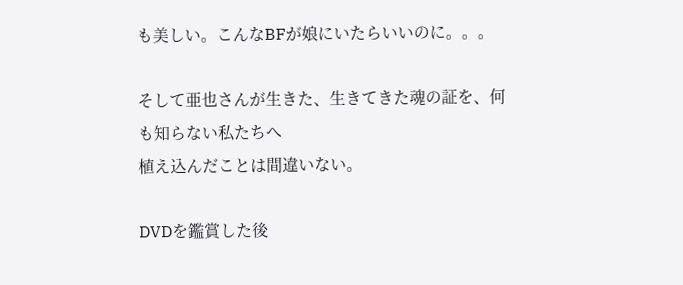も美しい。こんなBFが娘にいたらいいのに。。。

そして亜也さんが生きた、生きてきた魂の証を、何も知らない私たちへ
植え込んだことは間違いない。

DVDを鑑賞した後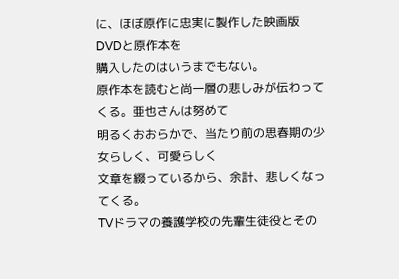に、ほぼ原作に忠実に製作した映画版DVDと原作本を
購入したのはいうまでもない。
原作本を読むと尚一層の悲しみが伝わってくる。亜也さんは努めて
明るくおおらかで、当たり前の思春期の少女らしく、可愛らしく
文章を綴っているから、余計、悲しくなってくる。
TVドラマの養護学校の先輩生徒役とその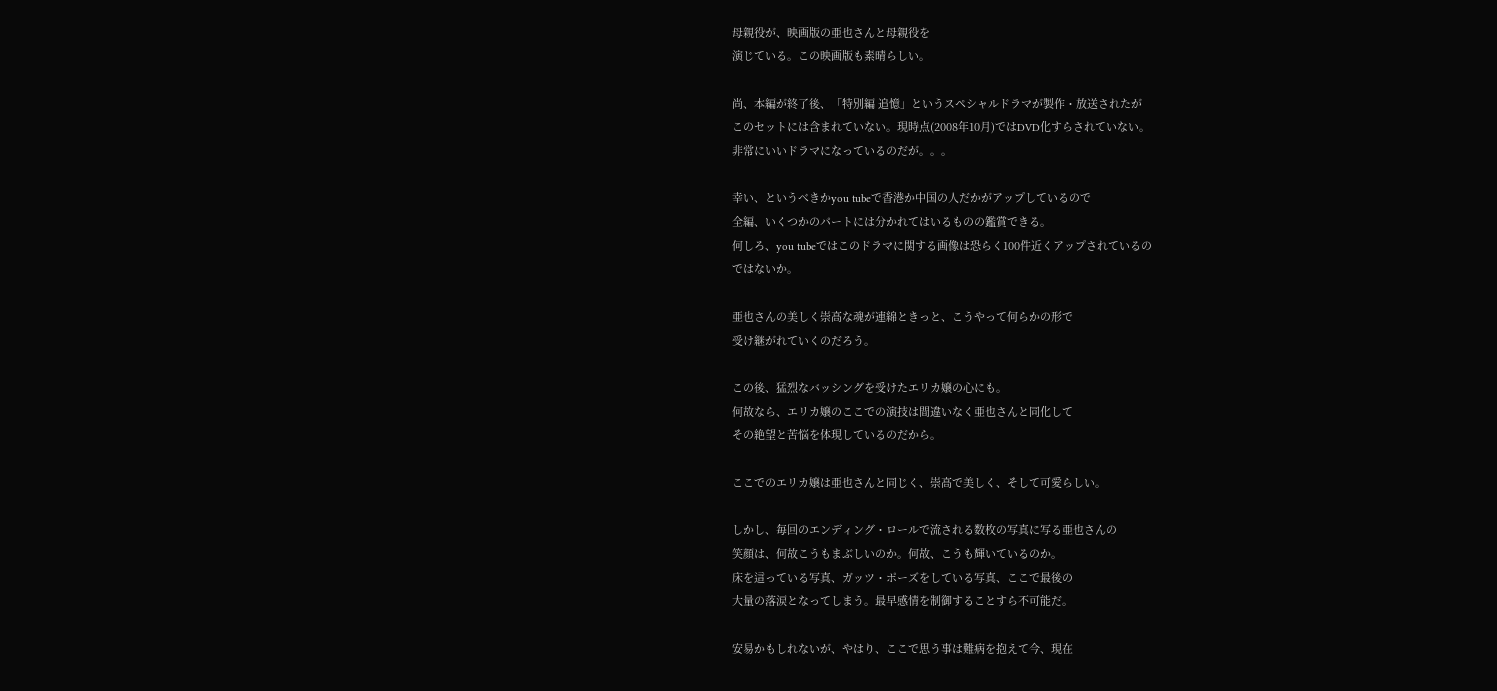母親役が、映画版の亜也さんと母親役を
演じている。この映画版も素晴らしい。

尚、本編が終了後、「特別編 追憶」というスペシャルドラマが製作・放送されたが
このセットには含まれていない。現時点(2008年10月)ではDVD化すらされていない。
非常にいいドラマになっているのだが。。。

幸い、というべきかyou tubeで香港か中国の人だかがアップしているので
全編、いくつかのパートには分かれてはいるものの鑑賞できる。
何しろ、you tubeではこのドラマに関する画像は恐らく100件近くアップされているの
ではないか。

亜也さんの美しく崇高な魂が連綿ときっと、こうやって何らかの形で
受け継がれていくのだろう。

この後、猛烈なバッシングを受けたエリカ嬢の心にも。
何故なら、エリカ嬢のここでの演技は間違いなく亜也さんと同化して
その絶望と苦悩を体現しているのだから。

ここでのエリカ嬢は亜也さんと同じく、崇高で美しく、そして可愛らしい。

しかし、毎回のエンディング・ロールで流される数枚の写真に写る亜也さんの
笑顔は、何故こうもまぶしいのか。何故、こうも輝いているのか。
床を這っている写真、ガッツ・ポーズをしている写真、ここで最後の
大量の落涙となってしまう。最早感情を制御することすら不可能だ。

安易かもしれないが、やはり、ここで思う事は難病を抱えて今、現在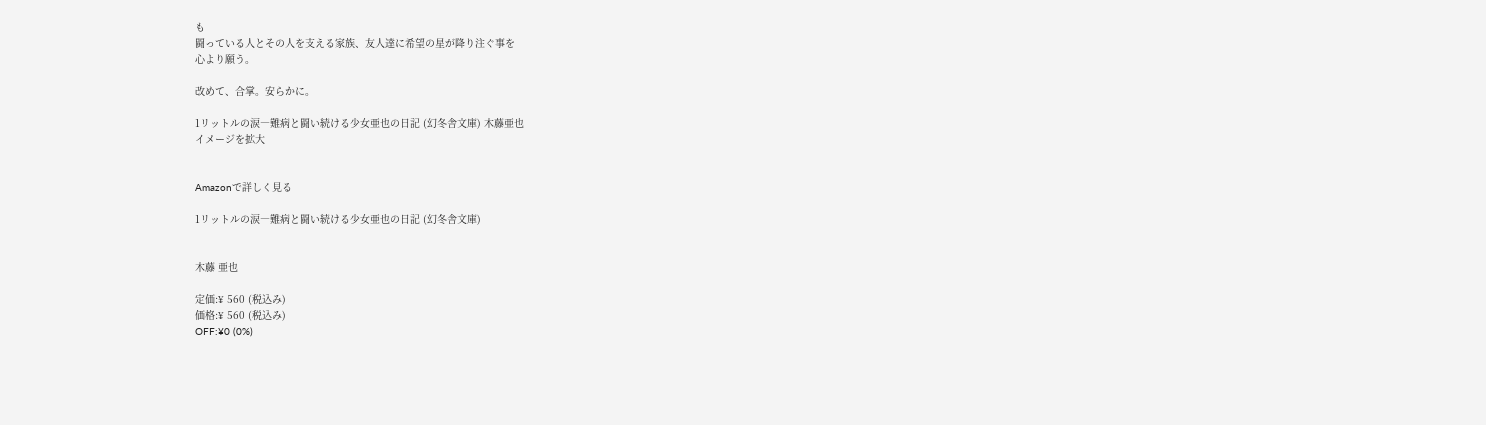も
闘っている人とその人を支える家族、友人達に希望の星が降り注ぐ事を
心より願う。

改めて、合掌。安らかに。

1リットルの涙―難病と闘い続ける少女亜也の日記 (幻冬舎文庫) 木藤亜也
イメージを拡大


Amazonで詳しく見る

1リットルの涙―難病と闘い続ける少女亜也の日記 (幻冬舎文庫)


木藤 亜也

定価:¥ 560 (税込み)
価格:¥ 560 (税込み)
OFF:¥0 (0%)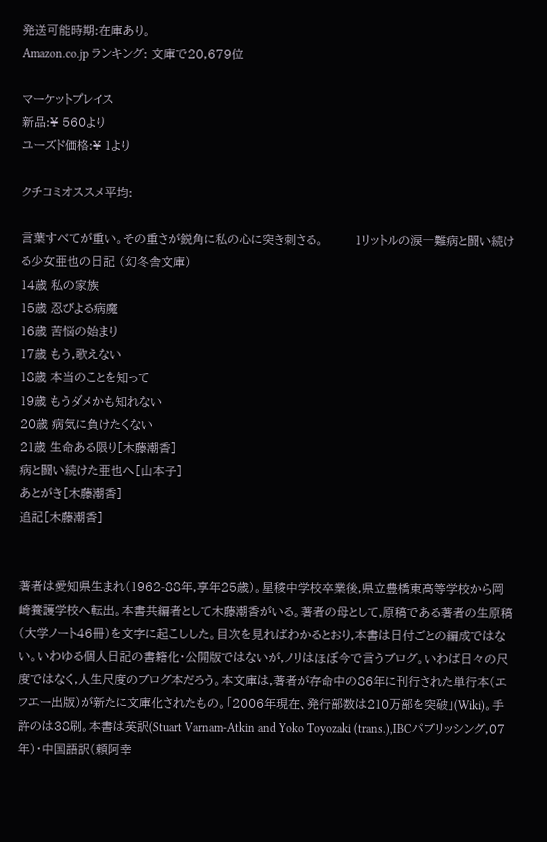発送可能時期:在庫あり。
Amazon.co.jp ランキング: 文庫で20,679位

マーケットプレイス
新品:¥ 560より
ユーズド価格:¥ 1より

クチコミオススメ平均:

言葉すべてが重い。その重さが鋭角に私の心に突き刺さる。        1リットルの涙―難病と闘い続ける少女亜也の日記 (幻冬舎文庫)
14歳 私の家族
15歳 忍びよる病魔
16歳 苦悩の始まり
17歳 もう,歌えない
18歳 本当のことを知って
19歳 もうダメかも知れない
20歳 病気に負けたくない
21歳 生命ある限り[木藤潮香]
病と闘い続けた亜也へ[山本子]
あとがき[木藤潮香]
追記[木藤潮香]


著者は愛知県生まれ(1962-88年,享年25歳)。星稜中学校卒業後,県立豊橋東高等学校から岡崎養護学校へ転出。本書共編者として木藤潮香がいる。著者の母として,原稿である著者の生原稿(大学ノート46冊)を文字に起こしした。目次を見ればわかるとおり,本書は日付ごとの編成ではない。いわゆる個人日記の書籍化・公開版ではないが,ノリはほぼ今で言うブログ。いわば日々の尺度ではなく,人生尺度のブログ本だろう。本文庫は,著者が存命中の86年に刊行された単行本(エフエー出版)が新たに文庫化されたもの。「2006年現在、発行部数は210万部を突破」(Wiki)。手許のは38刷。本書は英訳(Stuart Varnam-Atkin and Yoko Toyozaki (trans.),IBCパブリッシング,07年)・中国語訳(頼阿幸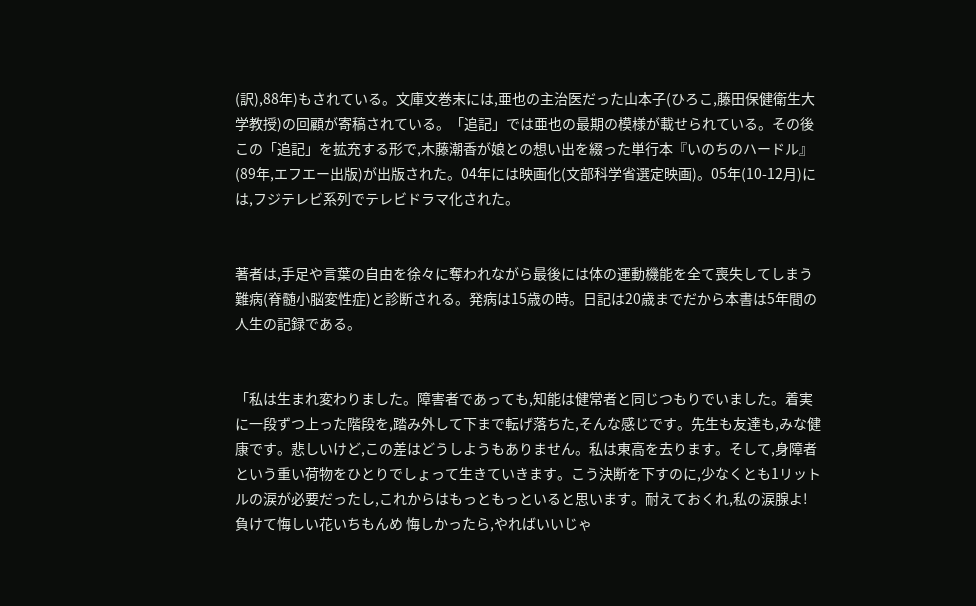(訳),88年)もされている。文庫文巻末には,亜也の主治医だった山本子(ひろこ,藤田保健衛生大学教授)の回顧が寄稿されている。「追記」では亜也の最期の模様が載せられている。その後この「追記」を拡充する形で,木藤潮香が娘との想い出を綴った単行本『いのちのハードル』(89年,エフエー出版)が出版された。04年には映画化(文部科学省選定映画)。05年(10-12月)には,フジテレビ系列でテレビドラマ化された。


著者は,手足や言葉の自由を徐々に奪われながら最後には体の運動機能を全て喪失してしまう難病(脊髄小脳変性症)と診断される。発病は15歳の時。日記は20歳までだから本書は5年間の人生の記録である。


「私は生まれ変わりました。障害者であっても,知能は健常者と同じつもりでいました。着実に一段ずつ上った階段を,踏み外して下まで転げ落ちた,そんな感じです。先生も友達も,みな健康です。悲しいけど,この差はどうしようもありません。私は東高を去ります。そして,身障者という重い荷物をひとりでしょって生きていきます。こう決断を下すのに,少なくとも1リットルの涙が必要だったし,これからはもっともっといると思います。耐えておくれ,私の涙腺よ! 負けて悔しい花いちもんめ 悔しかったら,やればいいじゃ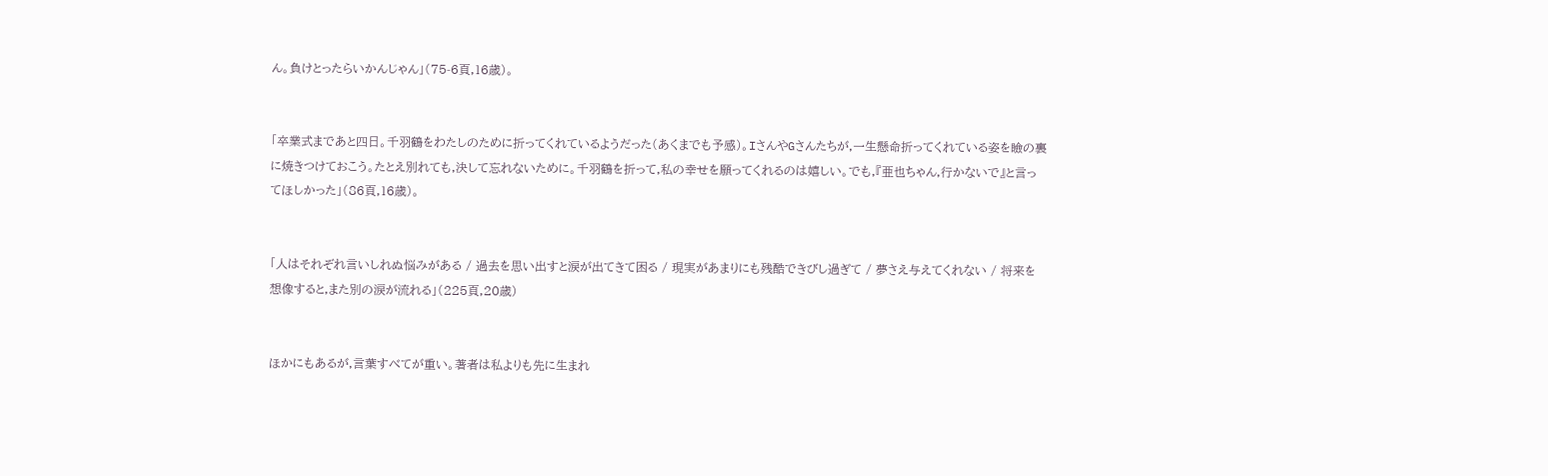ん。負けとったらいかんじゃん」(75-6頁,16歳)。


「卒業式まであと四日。千羽鶴をわたしのために折ってくれているようだった(あくまでも予感)。IさんやGさんたちが,一生懸命折ってくれている姿を瞼の裏に焼きつけておこう。たとえ別れても,決して忘れないために。千羽鶴を折って,私の幸せを願ってくれるのは嬉しい。でも,『亜也ちゃん,行かないで』と言ってほしかった」(86頁,16歳)。


「人はそれぞれ言いしれぬ悩みがある / 過去を思い出すと涙が出てきて困る / 現実があまりにも残酷できびし過ぎて / 夢さえ与えてくれない / 将来を想像すると,また別の涙が流れる」(225頁,20歳)


ほかにもあるが,言葉すべてが重い。著者は私よりも先に生まれ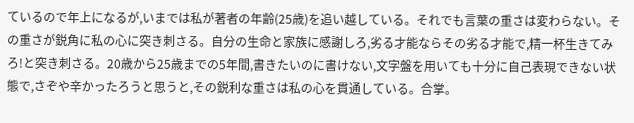ているので年上になるが,いまでは私が著者の年齢(25歳)を追い越している。それでも言葉の重さは変わらない。その重さが鋭角に私の心に突き刺さる。自分の生命と家族に感謝しろ,劣る才能ならその劣る才能で,精一杯生きてみろ!と突き刺さる。20歳から25歳までの5年間,書きたいのに書けない,文字盤を用いても十分に自己表現できない状態で,さぞや辛かったろうと思うと,その鋭利な重さは私の心を貫通している。合掌。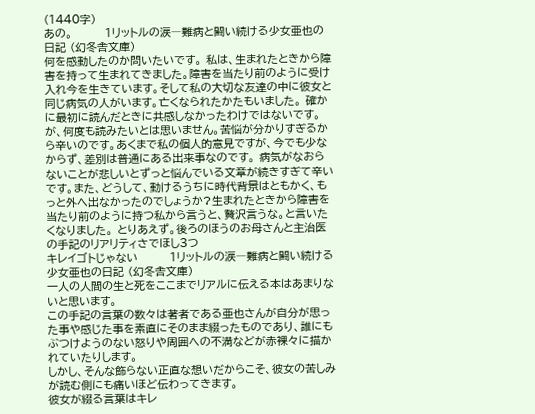(1440字)
あの。        1リットルの涙―難病と闘い続ける少女亜也の日記 (幻冬舎文庫)
何を感動したのか問いたいです。 私は、生まれたときから障害を持って生まれてきました。障害を当たり前のように受け入れ今を生きています。そして私の大切な友達の中に彼女と同じ病気の人がいます。亡くなられたかたもいました。 確かに最初に読んだときに共感しなかったわけではないです。が、何度も読みたいとは思いません。苦悩が分かりすぎるから辛いのです。あくまで私の個人的意見ですが、今でも少なからず、差別は普通にある出来事なのです。 病気がなおらないことが悲しいとずっと悩んでいる文章が続きすぎて辛いです。また、どうして、動けるうちに時代背景はともかく、もっと外へ出なかったのでしょうか?生まれたときから障害を当たり前のように持つ私から言うと、贅沢言うな。と言いたくなりました。 とりあえず。後ろのほうのお母さんと主治医の手記のリアリティさでほし3つ
キレイゴトじゃない        1リットルの涙―難病と闘い続ける少女亜也の日記 (幻冬舎文庫)
一人の人間の生と死をここまでリアルに伝える本はあまりないと思います。
この手記の言葉の数々は著者である亜也さんが自分が思った事や感じた事を素直にそのまま綴ったものであり、誰にもぶつけようのない怒りや周囲への不満などが赤裸々に描かれていたりします。
しかし、そんな飾らない正直な想いだからこそ、彼女の苦しみが読む側にも痛いほど伝わってきます。
彼女が綴る言葉はキレ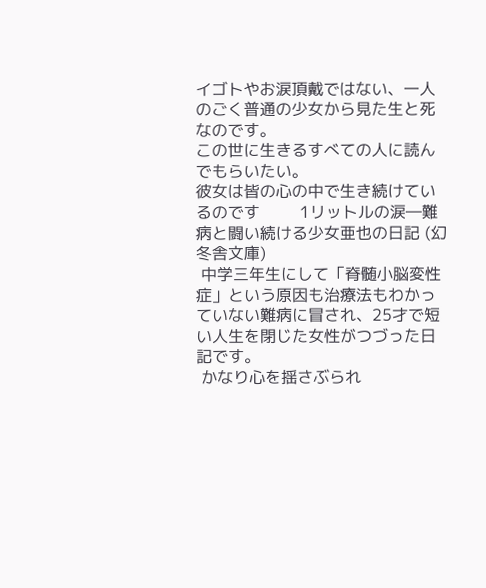イゴトやお涙頂戴ではない、一人のごく普通の少女から見た生と死なのです。
この世に生きるすべての人に読んでもらいたい。
彼女は皆の心の中で生き続けているのです        1リットルの涙―難病と闘い続ける少女亜也の日記 (幻冬舎文庫)
 中学三年生にして「脊髄小脳変性症」という原因も治療法もわかっていない難病に冒され、25才で短い人生を閉じた女性がつづった日記です。
 かなり心を揺さぶられ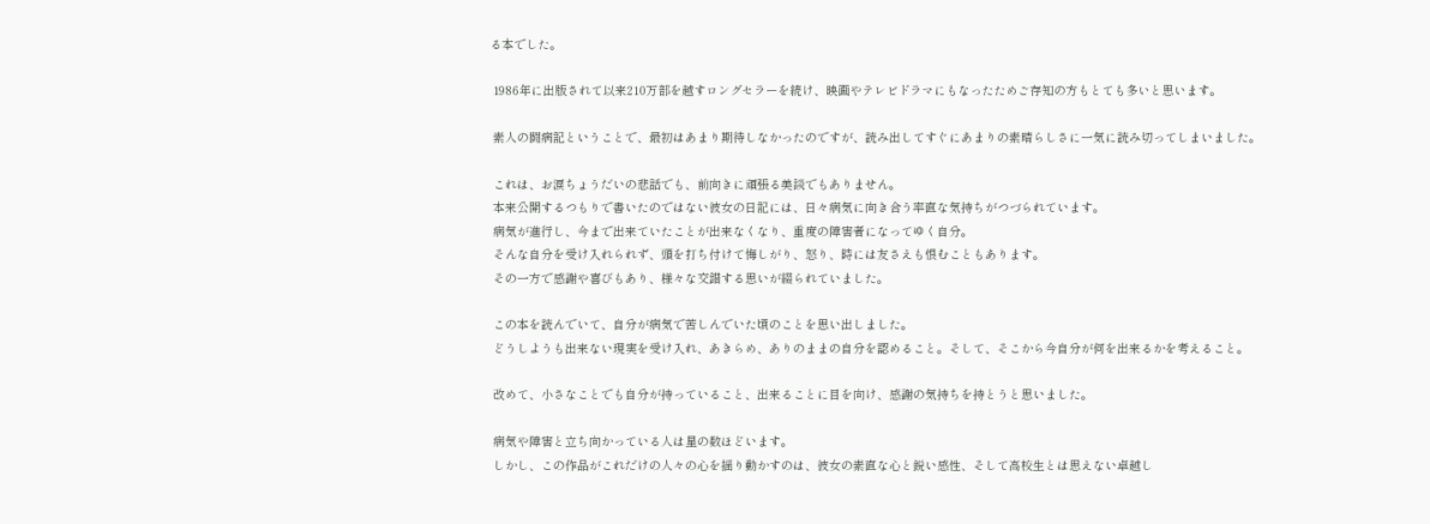る本でした。

 1986年に出版されて以来210万部を越すロングセラーを続け、映画やテレビドラマにもなったためご存知の方もとても多いと思います。

 素人の闘病記ということで、最初はあまり期待しなかったのですが、読み出してすぐにあまりの素晴らしさに一気に読み切ってしまいました。

 これは、お涙ちょうだいの悲話でも、前向きに頑張る美談でもありません。
 本来公開するつもりで書いたのではない彼女の日記には、日々病気に向き合う率直な気持ちがつづられています。
 病気が進行し、今まで出来ていたことが出来なくなり、重度の障害者になってゆく自分。
 そんな自分を受け入れられず、頭を打ち付けて悔しがり、怒り、時には友さえも恨むこともあります。
 その一方で感謝や喜びもあり、様々な交錯する思いが綴られていました。

 この本を読んでいて、自分が病気で苦しんでいた頃のことを思い出しました。
 どうしようも出来ない現実を受け入れ、あきらめ、ありのままの自分を認めること。そして、そこから今自分が何を出来るかを考えること。

 改めて、小さなことでも自分が持っていること、出来ることに目を向け、感謝の気持ちを持とうと思いました。

 病気や障害と立ち向かっている人は星の数ほどいます。
 しかし、この作品がこれだけの人々の心を揺り動かすのは、彼女の素直な心と鋭い感性、そして高校生とは思えない卓越し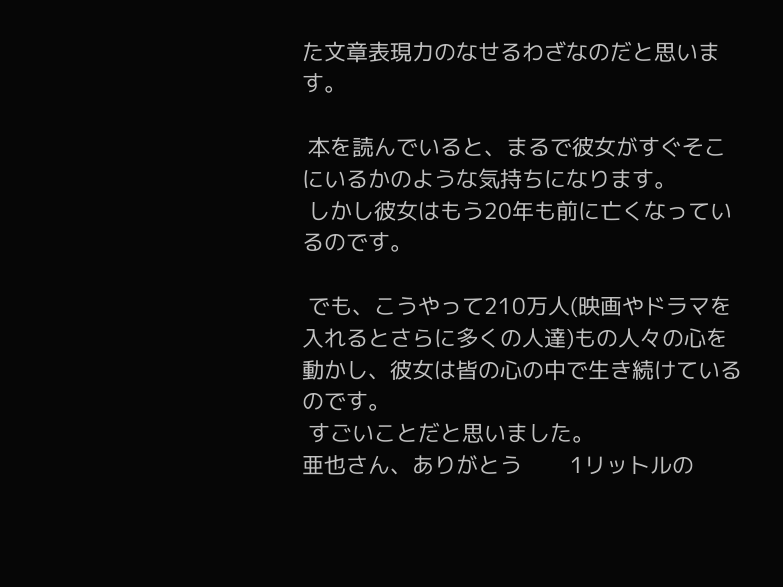た文章表現力のなせるわざなのだと思います。

 本を読んでいると、まるで彼女がすぐそこにいるかのような気持ちになります。
 しかし彼女はもう20年も前に亡くなっているのです。

 でも、こうやって210万人(映画やドラマを入れるとさらに多くの人達)もの人々の心を動かし、彼女は皆の心の中で生き続けているのです。
 すごいことだと思いました。
亜也さん、ありがとう        1リットルの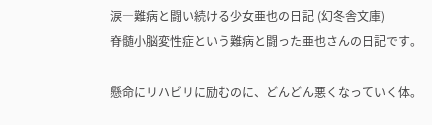涙―難病と闘い続ける少女亜也の日記 (幻冬舎文庫)
脊髄小脳変性症という難病と闘った亜也さんの日記です。

懸命にリハビリに励むのに、どんどん悪くなっていく体。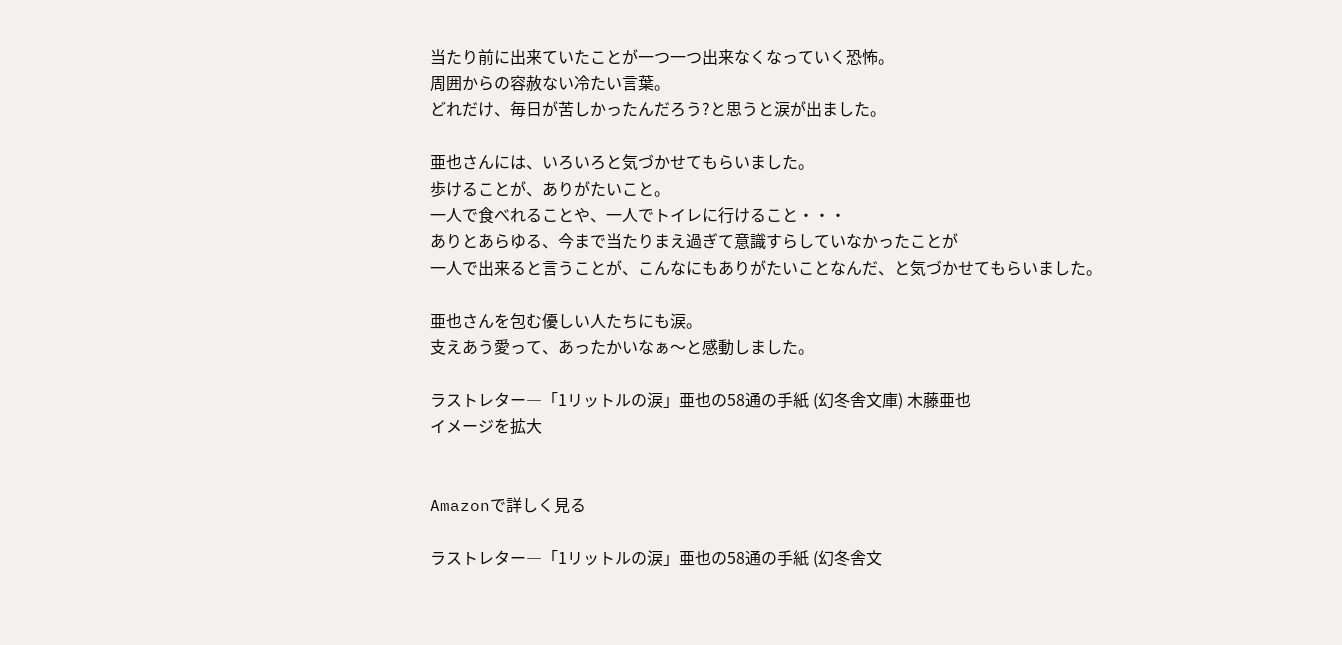当たり前に出来ていたことが一つ一つ出来なくなっていく恐怖。
周囲からの容赦ない冷たい言葉。
どれだけ、毎日が苦しかったんだろう?と思うと涙が出ました。

亜也さんには、いろいろと気づかせてもらいました。
歩けることが、ありがたいこと。
一人で食べれることや、一人でトイレに行けること・・・
ありとあらゆる、今まで当たりまえ過ぎて意識すらしていなかったことが
一人で出来ると言うことが、こんなにもありがたいことなんだ、と気づかせてもらいました。

亜也さんを包む優しい人たちにも涙。
支えあう愛って、あったかいなぁ〜と感動しました。

ラストレター―「1リットルの涙」亜也の58通の手紙 (幻冬舎文庫) 木藤亜也
イメージを拡大


Amazonで詳しく見る

ラストレター―「1リットルの涙」亜也の58通の手紙 (幻冬舎文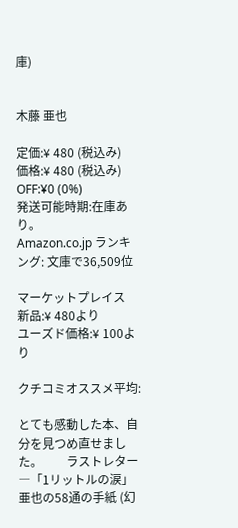庫)


木藤 亜也

定価:¥ 480 (税込み)
価格:¥ 480 (税込み)
OFF:¥0 (0%)
発送可能時期:在庫あり。
Amazon.co.jp ランキング: 文庫で36,509位

マーケットプレイス
新品:¥ 480より
ユーズド価格:¥ 100より

クチコミオススメ平均:

とても感動した本、自分を見つめ直せました。        ラストレター―「1リットルの涙」亜也の58通の手紙 (幻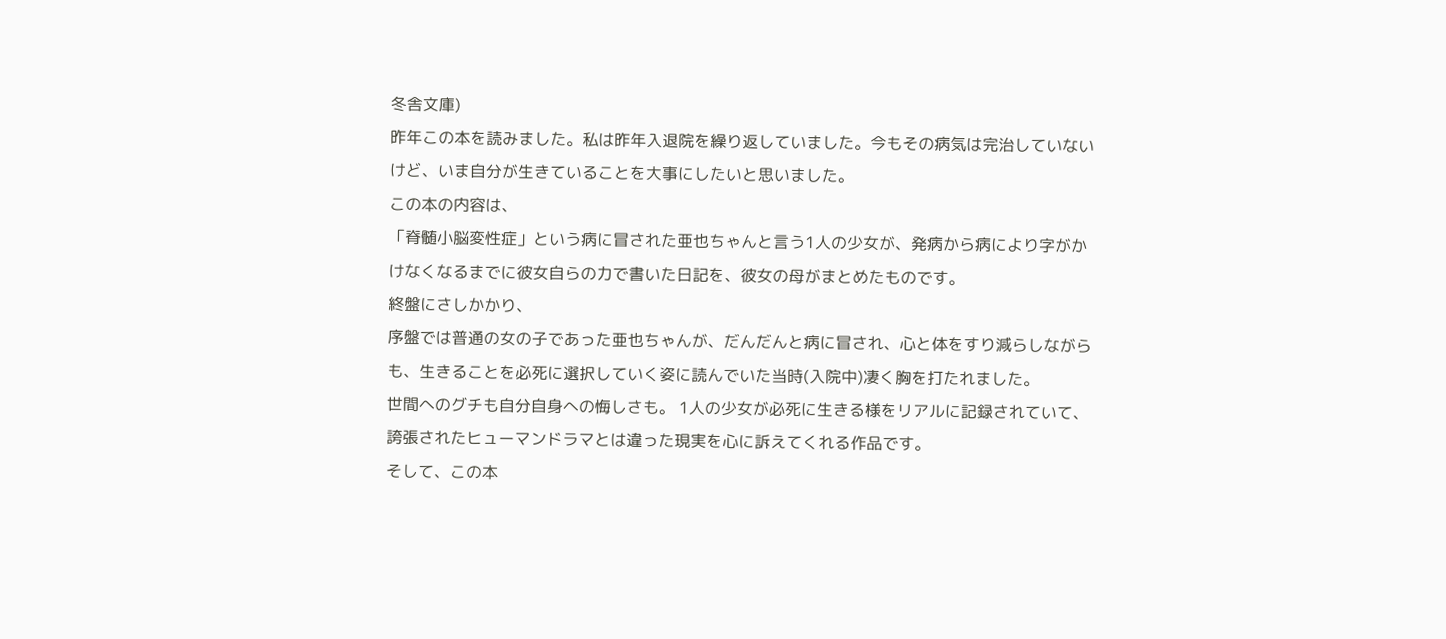冬舎文庫)
昨年この本を読みました。私は昨年入退院を繰り返していました。今もその病気は完治していないけど、いま自分が生きていることを大事にしたいと思いました。
この本の内容は、
「脊髄小脳変性症」という病に冒された亜也ちゃんと言う1人の少女が、発病から病により字がかけなくなるまでに彼女自らの力で書いた日記を、彼女の母がまとめたものです。
終盤にさしかかり、
序盤では普通の女の子であった亜也ちゃんが、だんだんと病に冒され、心と体をすり減らしながらも、生きることを必死に選択していく姿に読んでいた当時(入院中)凄く胸を打たれました。
世間へのグチも自分自身への悔しさも。 1人の少女が必死に生きる様をリアルに記録されていて、 誇張されたヒューマンドラマとは違った現実を心に訴えてくれる作品です。
そして、この本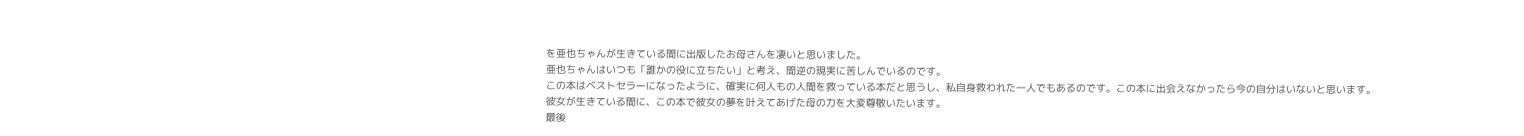を亜也ちゃんが生きている間に出版したお母さんを凄いと思いました。
亜也ちゃんはいつも「誰かの役に立ちたい」と考え、間逆の現実に苦しんでいるのです。
この本はベストセラーになったように、確実に何人もの人間を救っている本だと思うし、私自身救われた一人でもあるのです。この本に出会えなかったら今の自分はいないと思います。
彼女が生きている間に、この本で彼女の夢を叶えてあげた母の力を大変尊敬いたいます。
最後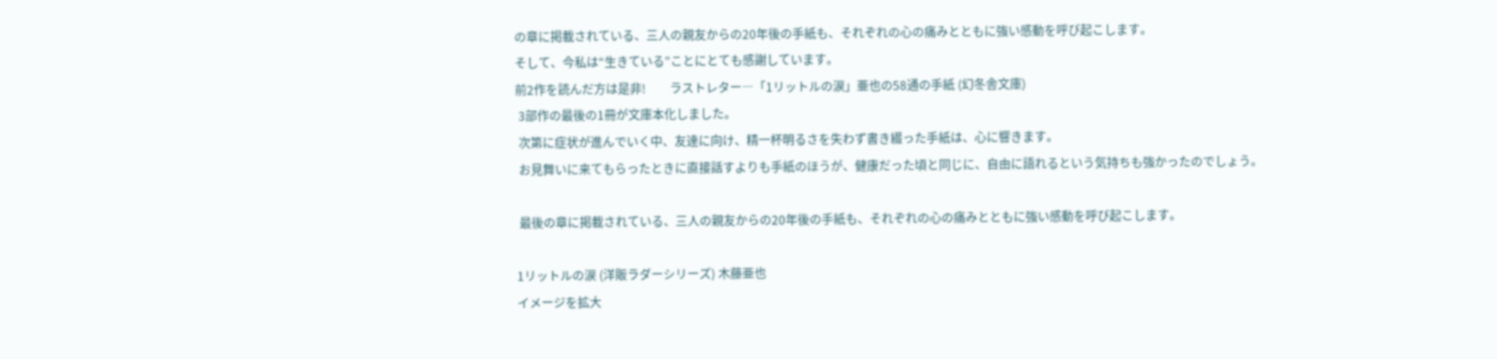の章に掲載されている、三人の親友からの20年後の手紙も、それぞれの心の痛みとともに強い感動を呼び起こします。
そして、今私は“生きている”ことにとても感謝しています。
前2作を読んだ方は是非!        ラストレター―「1リットルの涙」亜也の58通の手紙 (幻冬舎文庫)
 3部作の最後の1冊が文庫本化しました。
 次第に症状が進んでいく中、友達に向け、精一杯明るさを失わず書き綴った手紙は、心に響きます。
 お見舞いに来てもらったときに直接話すよりも手紙のほうが、健康だった頃と同じに、自由に語れるという気持ちも強かったのでしょう。

 最後の章に掲載されている、三人の親友からの20年後の手紙も、それぞれの心の痛みとともに強い感動を呼び起こします。

1リットルの涙 (洋販ラダーシリーズ) 木藤亜也
イメージを拡大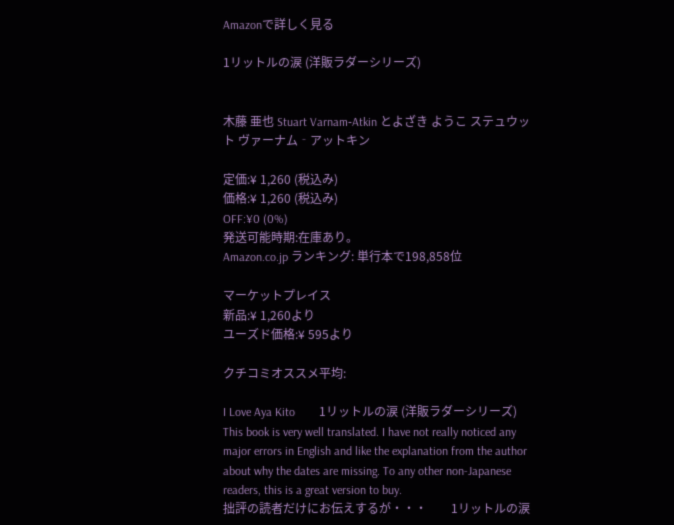Amazonで詳しく見る

1リットルの涙 (洋販ラダーシリーズ)


木藤 亜也 Stuart Varnam‐Atkin とよざき ようこ ステュウット ヴァーナム‐アットキン

定価:¥ 1,260 (税込み)
価格:¥ 1,260 (税込み)
OFF:¥0 (0%)
発送可能時期:在庫あり。
Amazon.co.jp ランキング: 単行本で198,858位

マーケットプレイス
新品:¥ 1,260より
ユーズド価格:¥ 595より

クチコミオススメ平均:

I Love Aya Kito        1リットルの涙 (洋販ラダーシリーズ)
This book is very well translated. I have not really noticed any major errors in English and like the explanation from the author about why the dates are missing. To any other non-Japanese readers, this is a great version to buy.
拙評の読者だけにお伝えするが・・・        1リットルの涙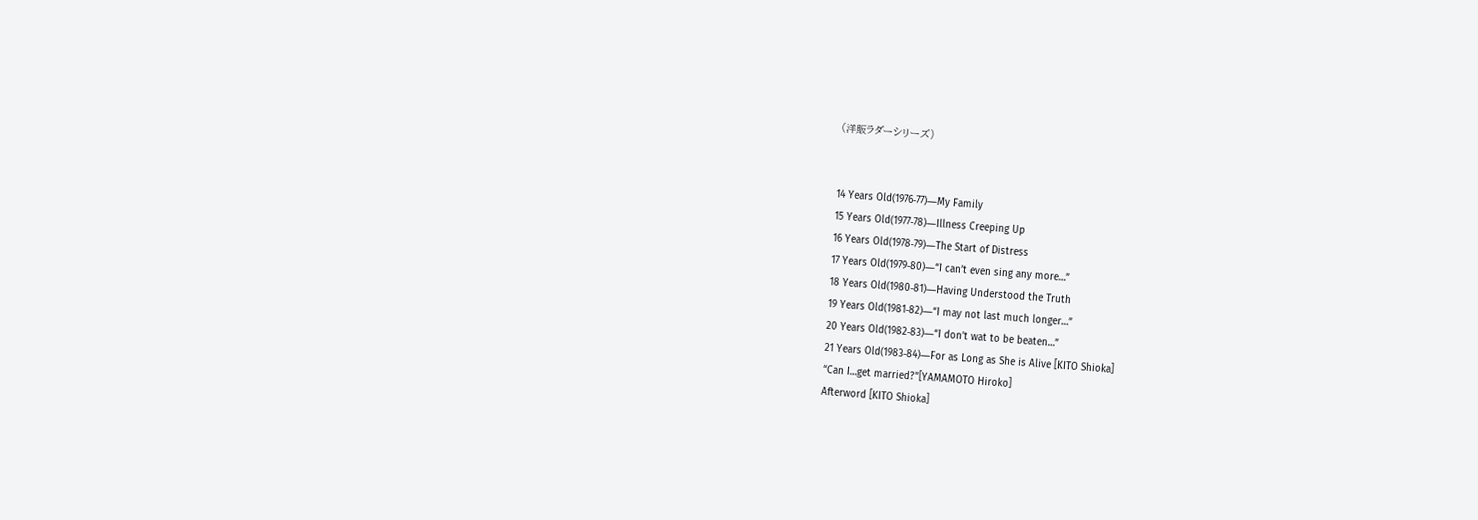(洋販ラダーシリーズ)


14 Years Old(1976‐77)―My Family
15 Years Old(1977‐78)―Illness Creeping Up
16 Years Old(1978‐79)―The Start of Distress
17 Years Old(1979‐80)―“I can’t even sing any more…”
18 Years Old(1980‐81)―Having Understood the Truth
19 Years Old(1981‐82)―“I may not last much longer…”
20 Years Old(1982‐83)―“I don’t wat to be beaten…”
21 Years Old(1983‐84)―For as Long as She is Alive [KITO Shioka]
“Can I…get married?”[YAMAMOTO Hiroko]
Afterword [KITO Shioka]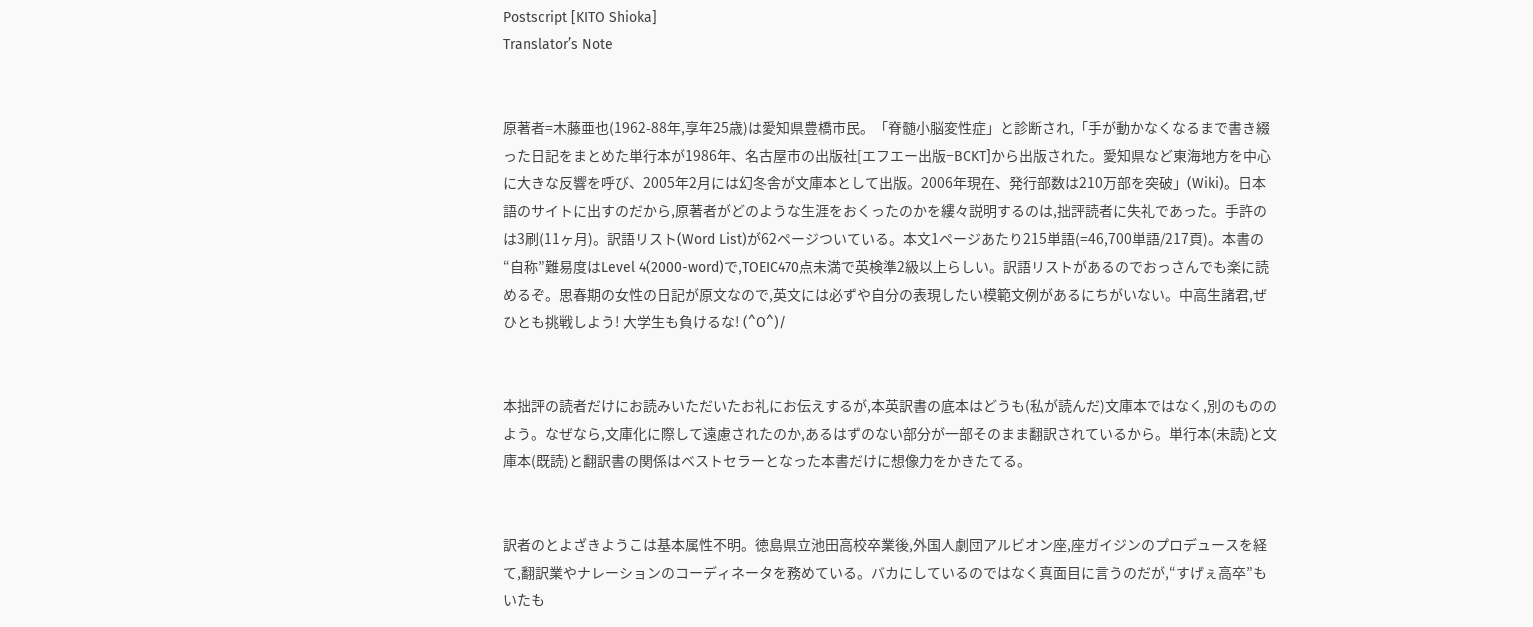Postscript [KITO Shioka]
Translator’s Note


原著者=木藤亜也(1962-88年,享年25歳)は愛知県豊橋市民。「脊髄小脳変性症」と診断され,「手が動かなくなるまで書き綴った日記をまとめた単行本が1986年、名古屋市の出版社[エフエー出版−BCKT]から出版された。愛知県など東海地方を中心に大きな反響を呼び、2005年2月には幻冬舎が文庫本として出版。2006年現在、発行部数は210万部を突破」(Wiki)。日本語のサイトに出すのだから,原著者がどのような生涯をおくったのかを縷々説明するのは,拙評読者に失礼であった。手許のは3刷(11ヶ月)。訳語リスト(Word List)が62ページついている。本文1ページあたり215単語(=46,700単語/217頁)。本書の“自称”難易度はLevel 4(2000-word)で,TOEIC470点未満で英検準2級以上らしい。訳語リストがあるのでおっさんでも楽に読めるぞ。思春期の女性の日記が原文なので,英文には必ずや自分の表現したい模範文例があるにちがいない。中高生諸君,ぜひとも挑戦しよう! 大学生も負けるな! (^O^)/


本拙評の読者だけにお読みいただいたお礼にお伝えするが,本英訳書の底本はどうも(私が読んだ)文庫本ではなく,別のもののよう。なぜなら,文庫化に際して遠慮されたのか,あるはずのない部分が一部そのまま翻訳されているから。単行本(未読)と文庫本(既読)と翻訳書の関係はベストセラーとなった本書だけに想像力をかきたてる。


訳者のとよざきようこは基本属性不明。徳島県立池田高校卒業後,外国人劇団アルビオン座,座ガイジンのプロデュースを経て,翻訳業やナレーションのコーディネータを務めている。バカにしているのではなく真面目に言うのだが,“すげぇ高卒”もいたも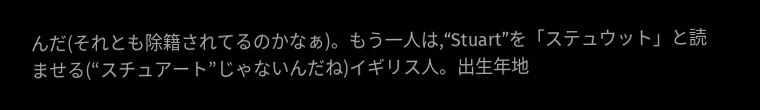んだ(それとも除籍されてるのかなぁ)。もう一人は,“Stuart”を「ステュウット」と読ませる(“スチュアート”じゃないんだね)イギリス人。出生年地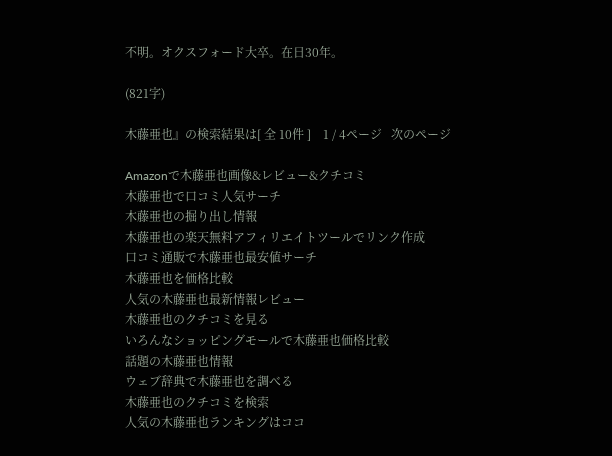不明。オクスフォード大卒。在日30年。

(821字)

木藤亜也』の検索結果は[ 全 10件 ]    1 / 4ページ   次のページ

Amazonで木藤亜也画像&レビュー&クチコミ
木藤亜也で口コミ人気サーチ
木藤亜也の掘り出し情報
木藤亜也の楽天無料アフィリエイトツールでリンク作成
口コミ通販で木藤亜也最安値サーチ
木藤亜也を価格比較
人気の木藤亜也最新情報レビュー
木藤亜也のクチコミを見る
いろんなショッピングモールで木藤亜也価格比較
話題の木藤亜也情報
ウェブ辞典で木藤亜也を調べる
木藤亜也のクチコミを検索
人気の木藤亜也ランキングはココ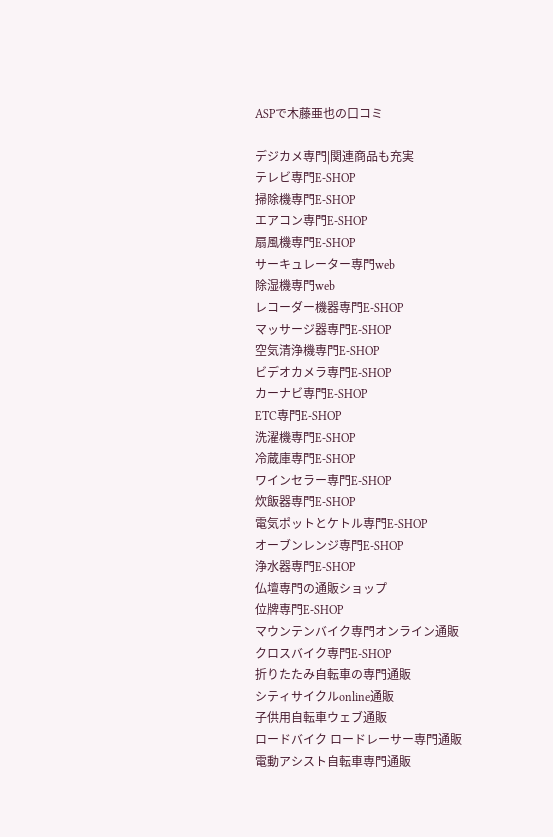ASPで木藤亜也の口コミ

デジカメ専門|関連商品も充実
テレビ専門E-SHOP
掃除機専門E-SHOP
エアコン専門E-SHOP
扇風機専門E-SHOP
サーキュレーター専門web
除湿機専門web
レコーダー機器専門E-SHOP
マッサージ器専門E-SHOP
空気清浄機専門E-SHOP
ビデオカメラ専門E-SHOP
カーナビ専門E-SHOP
ETC専門E-SHOP
洗濯機専門E-SHOP
冷蔵庫専門E-SHOP
ワインセラー専門E-SHOP
炊飯器専門E-SHOP
電気ポットとケトル専門E-SHOP
オーブンレンジ専門E-SHOP
浄水器専門E-SHOP
仏壇専門の通販ショップ
位牌専門E-SHOP
マウンテンバイク専門オンライン通販
クロスバイク専門E-SHOP
折りたたみ自転車の専門通販
シティサイクルonline通販
子供用自転車ウェブ通販
ロードバイク ロードレーサー専門通販
電動アシスト自転車専門通販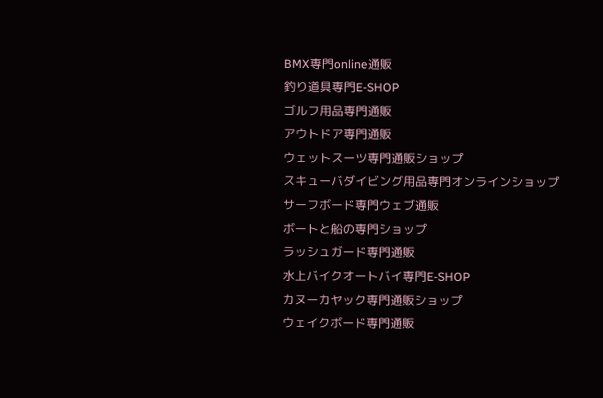BMX専門online通販
釣り道具専門E-SHOP
ゴルフ用品専門通販
アウトドア専門通販
ウェットスーツ専門通販ショップ
スキューバダイビング用品専門オンラインショップ
サーフボード専門ウェブ通販
ボートと船の専門ショップ
ラッシュガード専門通販
水上バイクオートバイ専門E-SHOP
カヌーカヤック専門通販ショップ
ウェイクボード専門通販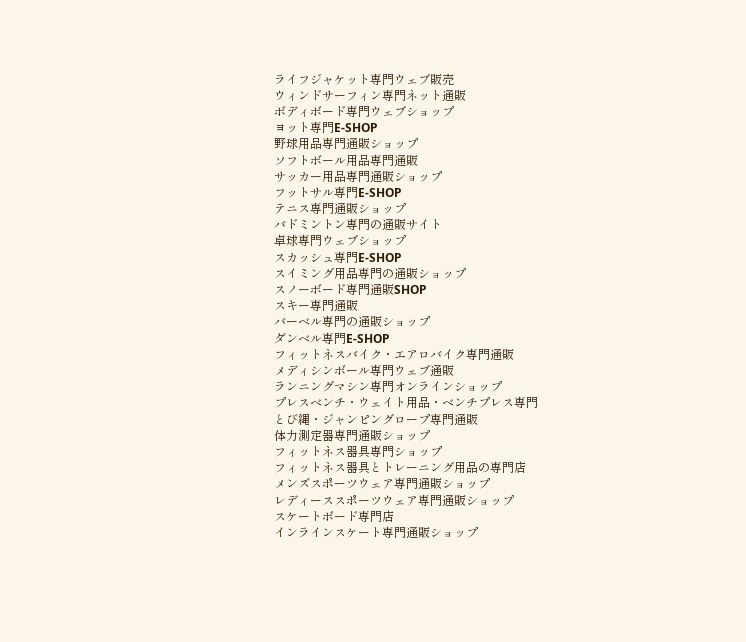ライフジャケット専門ウェブ販売
ウィンドサーフィン専門ネット通販
ボディボード専門ウェブショップ
ヨット専門E-SHOP
野球用品専門通販ショップ
ソフトボール用品専門通販
サッカー用品専門通販ショップ
フットサル専門E-SHOP
テニス専門通販ショップ
バドミントン専門の通販サイト
卓球専門ウェブショップ
スカッシュ専門E-SHOP
スイミング用品専門の通販ショップ
スノーボード専門通販SHOP
スキー専門通販
バーベル専門の通販ショップ
ダンベル専門E-SHOP
フィットネスバイク・エアロバイク専門通販
メディシンボール専門ウェブ通販
ランニングマシン専門オンラインショップ
プレスベンチ・ウェイト用品・ベンチプレス専門
とび縄・ジャンピングロープ専門通販
体力測定器専門通販ショップ
フィットネス器具専門ショップ
フィットネス器具とトレーニング用品の専門店
メンズスポーツウェア専門通販ショップ
レディーススポーツウェア専門通販ショップ
スケートボード専門店
インラインスケート専門通販ショップ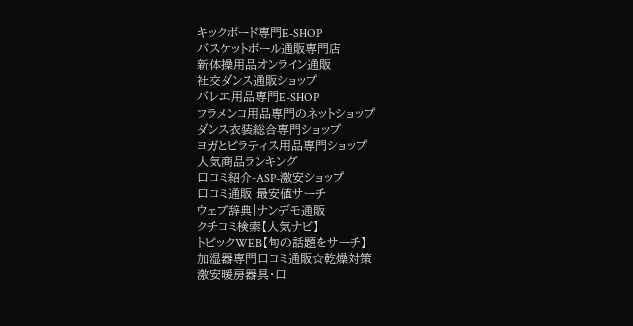キックボード専門E-SHOP
バスケットボール通販専門店
新体操用品オンライン通販
社交ダンス通販ショップ
バレエ用品専門E-SHOP
フラメンコ用品専門のネットショップ
ダンス衣装総合専門ショップ
ヨガとピラティス用品専門ショップ
人気商品ランキング
口コミ紹介-ASP-激安ショップ
口コミ通販 最安値サーチ
ウェブ辞典|ナンデモ通販
クチコミ検索【人気ナビ】
トピックWEB【旬の話題をサーチ】
加湿器専門口コミ通販☆乾燥対策
激安暖房器具・口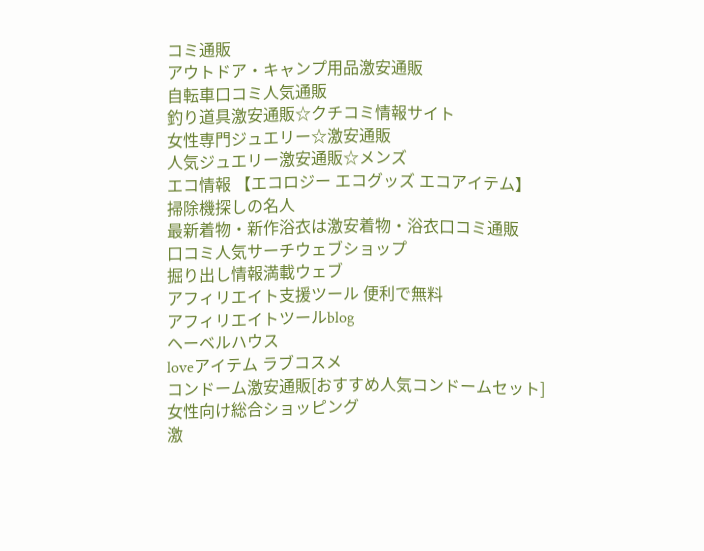コミ通販
アウトドア・キャンプ用品激安通販
自転車口コミ人気通販
釣り道具激安通販☆クチコミ情報サイト
女性専門ジュエリー☆激安通販
人気ジュエリー激安通販☆メンズ
エコ情報 【エコロジー エコグッズ エコアイテム】
掃除機探しの名人
最新着物・新作浴衣は激安着物・浴衣口コミ通販
口コミ人気サーチウェブショップ
掘り出し情報満載ウェブ
アフィリエイト支援ツール 便利で無料
アフィリエイトツールblog
ヘーベルハウス
loveアイテム ラブコスメ
コンドーム激安通販[おすすめ人気コンドームセット]
女性向け総合ショッピング
激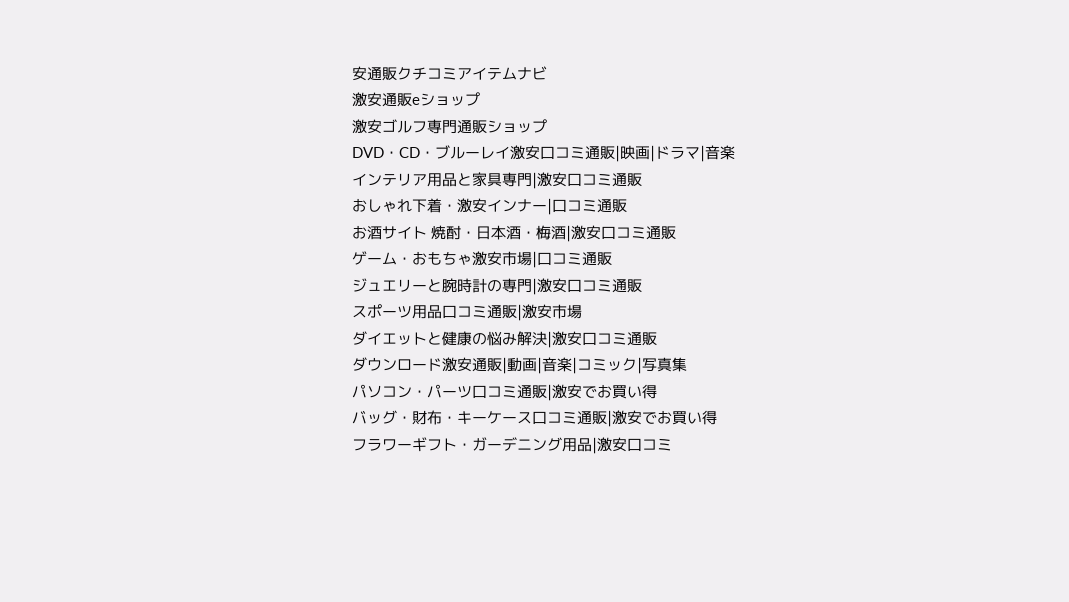安通販クチコミアイテムナビ
激安通販eショップ
激安ゴルフ専門通販ショップ
DVD・CD・ブルーレイ激安口コミ通販|映画|ドラマ|音楽
インテリア用品と家具専門|激安口コミ通販
おしゃれ下着・激安インナー|口コミ通販
お酒サイト 焼酎・日本酒・梅酒|激安口コミ通販
ゲーム・おもちゃ激安市場|口コミ通販
ジュエリーと腕時計の専門|激安口コミ通販
スポーツ用品口コミ通販|激安市場
ダイエットと健康の悩み解決|激安口コミ通販
ダウンロード激安通販|動画|音楽|コミック|写真集
パソコン・パーツ口コミ通販|激安でお買い得
バッグ・財布・キーケース口コミ通販|激安でお買い得
フラワーギフト・ガーデニング用品|激安口コミ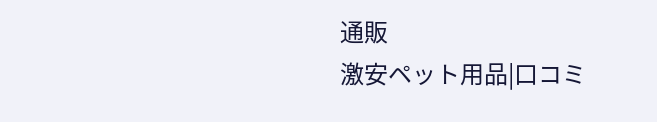通販
激安ペット用品|口コミ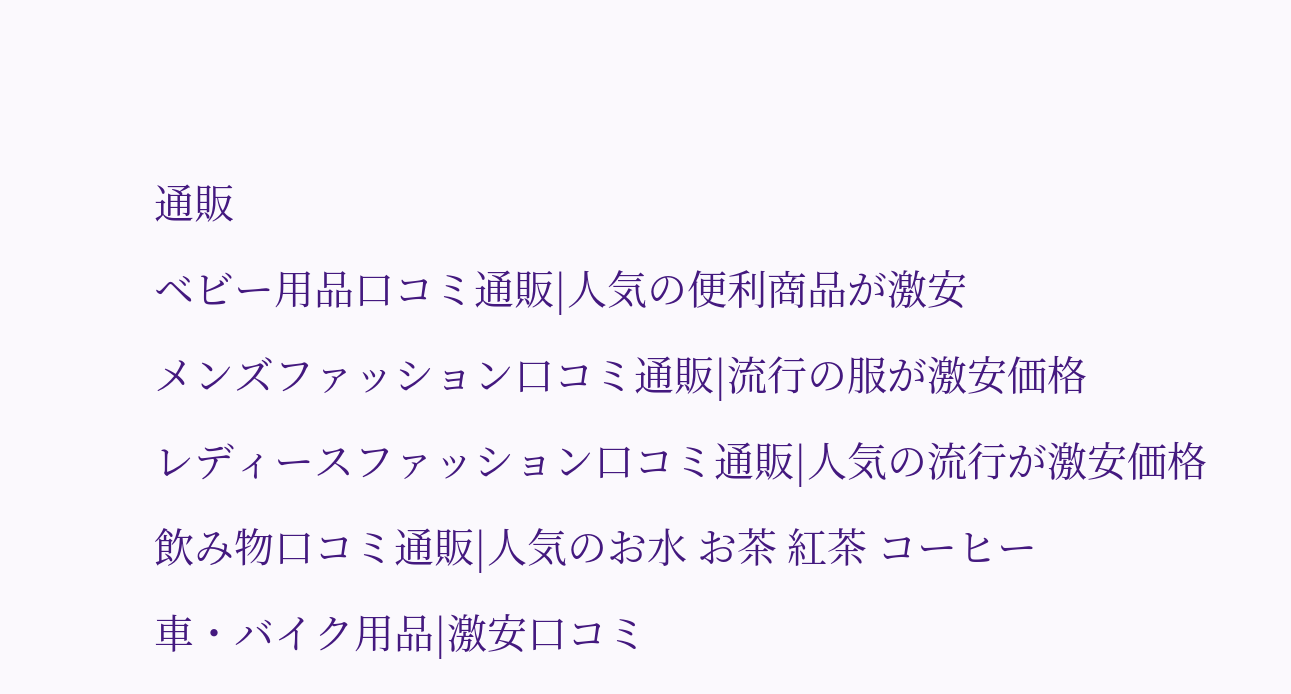通販
ベビー用品口コミ通販|人気の便利商品が激安
メンズファッション口コミ通販|流行の服が激安価格
レディースファッション口コミ通販|人気の流行が激安価格
飲み物口コミ通販|人気のお水 お茶 紅茶 コーヒー
車・バイク用品|激安口コミ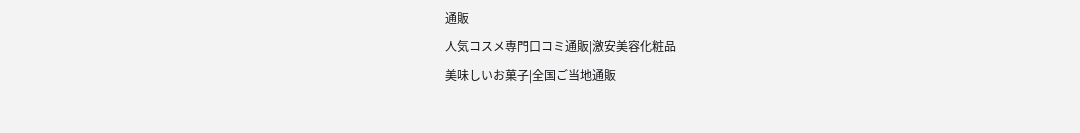通販
人気コスメ専門口コミ通販|激安美容化粧品
美味しいお菓子|全国ご当地通販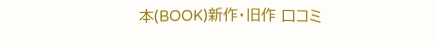本(BOOK)新作・旧作 口コミ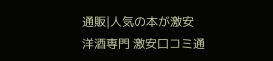通販|人気の本が激安
洋酒専門 激安口コミ通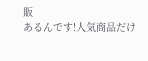販
あるんです!人気商品だけ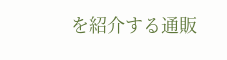を紹介する通販